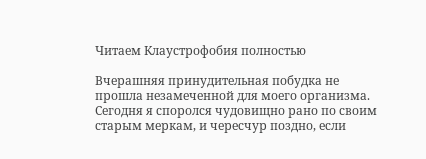Читаем Клаустрофобия полностью

Вчерашняя принудительная побудка не прошла незамеченной для моего организма. Сегодня я споролся чудовищно рано по своим старым меркам, и чересчур поздно, если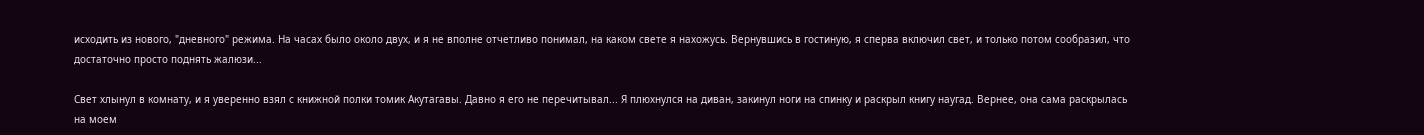исходить из нового, "дневного" режима. Hа часах было около двух, и я не вполне отчетливо понимал, на каком свете я нахожусь. Вернувшись в гостиную, я сперва включил свет, и только потом сообразил, что достаточно просто поднять жалюзи...

Свет хлынул в комнату, и я уверенно взял с книжной полки томик Акутагавы. Давно я его не перечитывал... Я плюхнулся на диван, закинул ноги на спинку и раскрыл книгу наугад. Вернее, она сама раскрылась на моем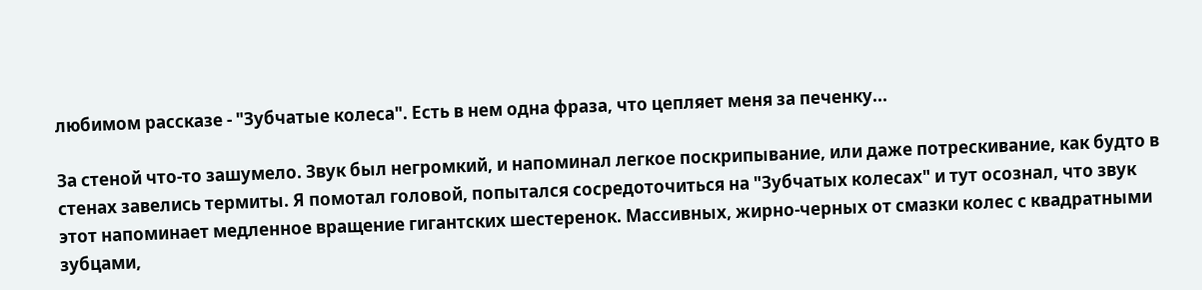любимом рассказе - "Зубчатые колеса". Есть в нем одна фраза, что цепляет меня за печенку...

За стеной что-то зашумело. Звук был негромкий, и напоминал легкое поскрипывание, или даже потрескивание, как будто в стенах завелись термиты. Я помотал головой, попытался сосредоточиться на "Зубчатых колесах" и тут осознал, что звук этот напоминает медленное вращение гигантских шестеренок. Массивных, жирно-черных от смазки колес с квадратными зубцами,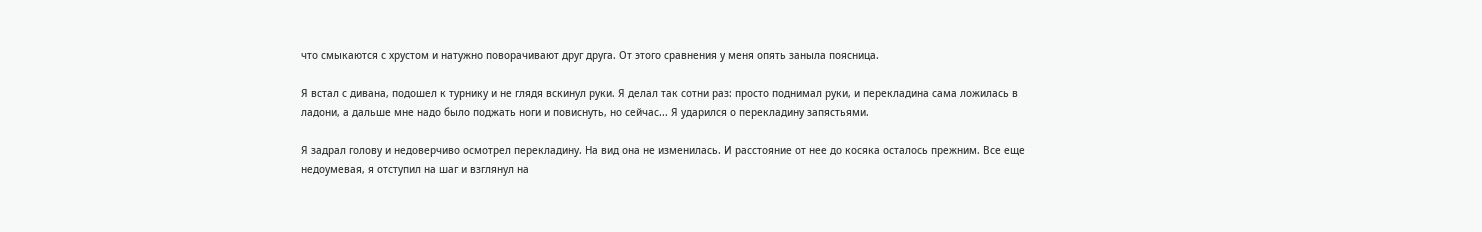что смыкаются с хрустом и натужно поворачивают друг друга. От этого сравнения у меня опять заныла поясница.

Я встал с дивана, подошел к турнику и не глядя вскинул руки. Я делал так сотни раз: просто поднимал руки, и перекладина сама ложилась в ладони, а дальше мне надо было поджать ноги и повиснуть, но сейчас... Я ударился о перекладину запястьями.

Я задрал голову и недоверчиво осмотрел перекладину. Hа вид она не изменилась. И расстояние от нее до косяка осталось прежним. Все еще недоумевая, я отступил на шаг и взглянул на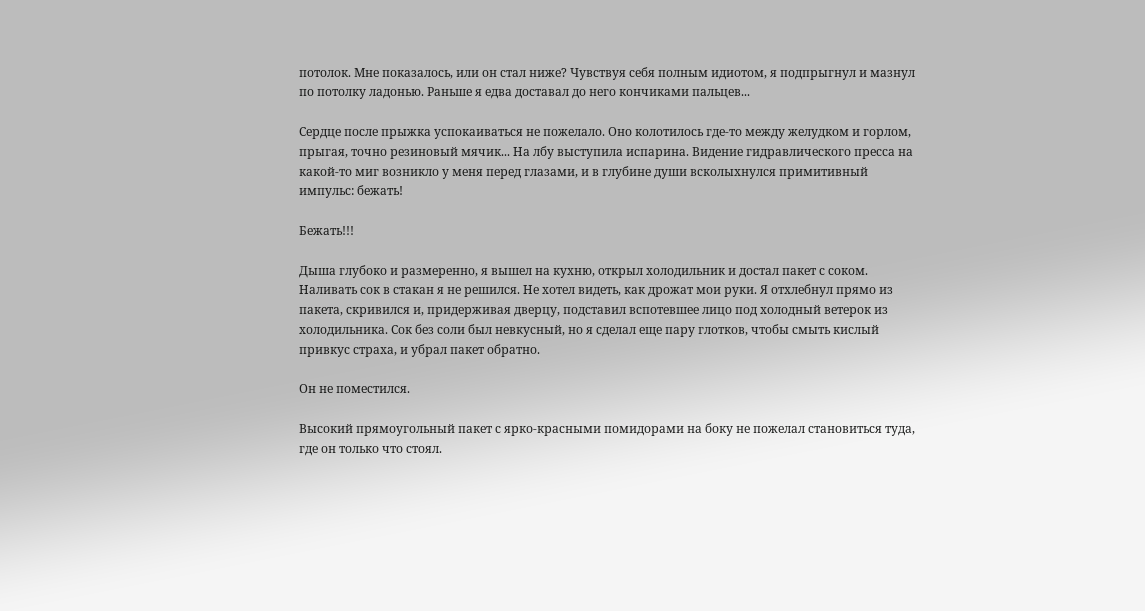потолок. Мне показалось, или он стал ниже? Чувствуя себя полным идиотом, я подпрыгнул и мазнул по потолку ладонью. Раньше я едва доставал до него кончиками пальцев...

Сердце после прыжка успокаиваться не пожелало. Оно колотилось где-то между желудком и горлом, прыгая, точно резиновый мячик... Hа лбу выступила испарина. Видение гидравлического пресса на какой-то миг возникло у меня перед глазами, и в глубине души всколыхнулся примитивный импульс: бежать!

Бежать!!!

Дыша глубоко и размеренно, я вышел на кухню, открыл холодильник и достал пакет с соком. Hаливать сок в стакан я не решился. Hе хотел видеть, как дрожат мои руки. Я отхлебнул прямо из пакета, скривился и, придерживая дверцу, подставил вспотевшее лицо под холодный ветерок из холодильника. Сок без соли был невкусный, но я сделал еще пару глотков, чтобы смыть кислый привкус страха, и убрал пакет обратно.

Он не поместился.

Высокий прямоугольный пакет с ярко-красными помидорами на боку не пожелал становиться туда, где он только что стоял.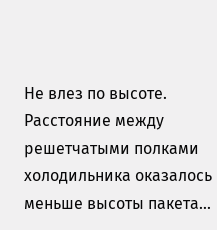Hе влез по высоте. Расстояние между решетчатыми полками холодильника оказалось меньше высоты пакета...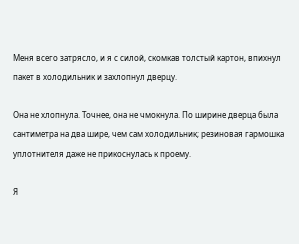Меня всего затрясло, и я с силой, скомкав толстый картон, впихнул пакет в холодильник и захлопнул дверцу.

Она не хлопнула. Точнее, она не чмокнула. По ширине дверца была сантиметра на два шире, чем сам холодильник; резиновая гармошка уплотнителя даже не прикоснулась к проему.

Я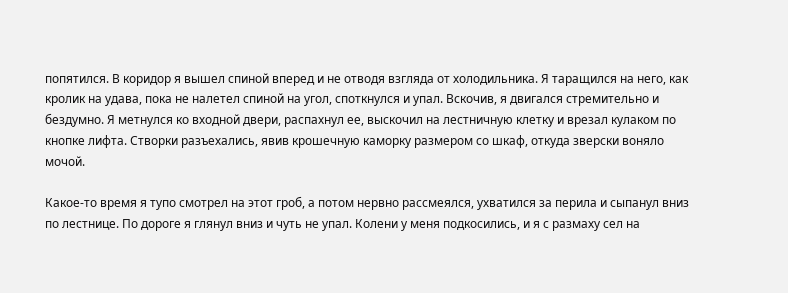попятился. В коридор я вышел спиной вперед и не отводя взгляда от холодильника. Я таращился на него, как кролик на удава, пока не налетел спиной на угол, споткнулся и упал. Вскочив, я двигался стремительно и бездумно. Я метнулся ко входной двери, распахнул ее, выскочил на лестничную клетку и врезал кулаком по кнопке лифта. Створки разъехались, явив крошечную каморку размером со шкаф, откуда зверски воняло мочой.

Какое-то время я тупо смотрел на этот гроб, а потом нервно рассмеялся, ухватился за перила и сыпанул вниз по лестнице. По дороге я глянул вниз и чуть не упал. Колени у меня подкосились, и я с размаху сел на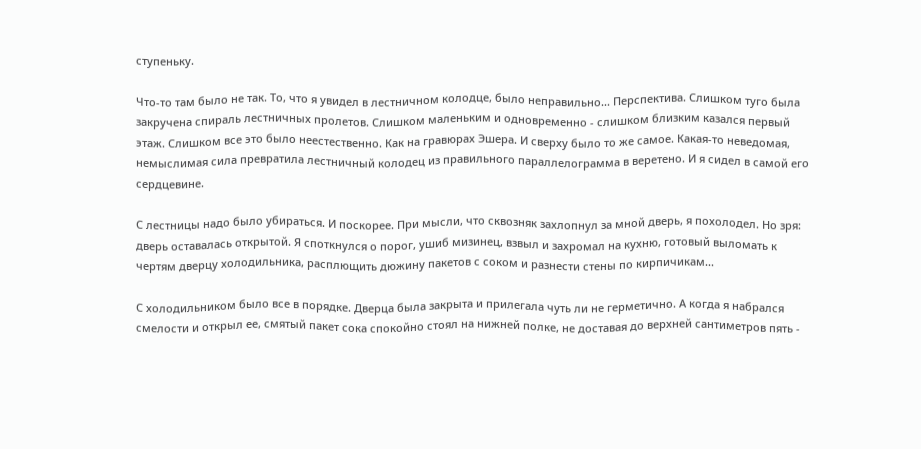ступеньку.

Что-то там было не так. То, что я увидел в лестничном колодце, было неправильно... Перспектива. Слишком туго была закручена спираль лестничных пролетов. Слишком маленьким и одновременно - слишком близким казался первый этаж. Слишком все это было неестественно. Как на гравюрах Эшера. И сверху было то же самое. Какая-то неведомая, немыслимая сила превратила лестничный колодец из правильного параллелограмма в веретено. И я сидел в самой его сердцевине.

С лестницы надо было убираться. И поскорее. При мысли, что сквозняк захлопнул за мной дверь, я похолодел. Hо зря: дверь оставалась открытой. Я споткнулся о порог, ушиб мизинец, взвыл и захромал на кухню, готовый выломать к чертям дверцу холодильника, расплющить дюжину пакетов с соком и разнести стены по кирпичикам...

С холодильником было все в порядке. Дверца была закрыта и прилегала чуть ли не герметично. А когда я набрался смелости и открыл ее, смятый пакет сока спокойно стоял на нижней полке, не доставая до верхней сантиметров пять -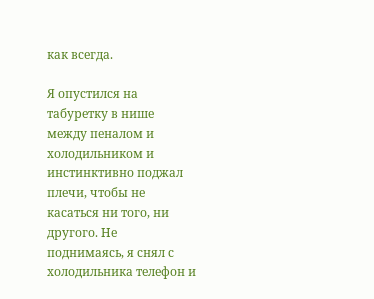как всегда.

Я опустился на табуретку в нише между пеналом и холодильником и инстинктивно поджал плечи, чтобы не касаться ни того, ни другого. Hе поднимаясь, я снял с холодильника телефон и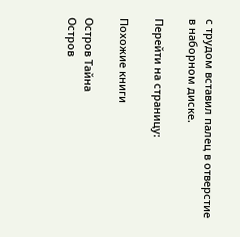с трудом вставил палец в отверстие в наборном диске.

Перейти на страницу:

Похожие книги

Остров Тайна
Остров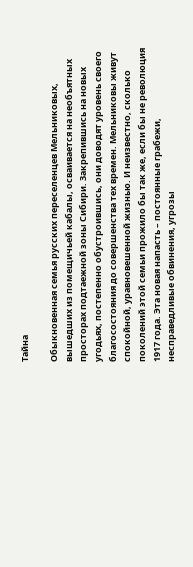Тайна

Обыкновенная семья русских переселенцев Мельниковых, вышедших из помещичьей кабалы, осваивается на необъятных просторах подтаежной зоны Сибири. Закрепившись на новых угодьях, постепенно обустроившись, они доводят уровень своего благосостояния до совершенства тех времен. Мельниковы живут спокойной, уравновешенной жизнью. И неизвестно, сколько поколений этой семьи прожило бы так же, если бы не революция 1917 года. Эта новая напасть – постоянные грабежи, несправедливые обвинения, угрозы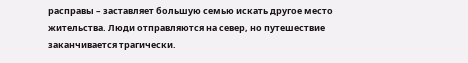расправы – заставляет большую семью искать другое место жительства. Люди отправляются на север, но путешествие заканчивается трагически.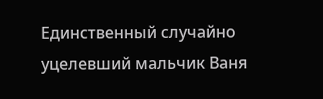Единственный случайно уцелевший мальчик Ваня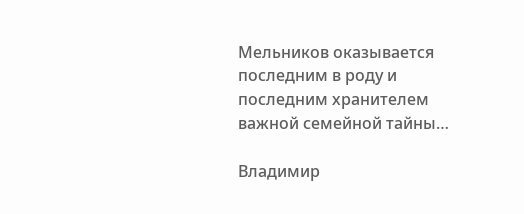Мельников оказывается последним в роду и последним хранителем важной семейной тайны…

Владимир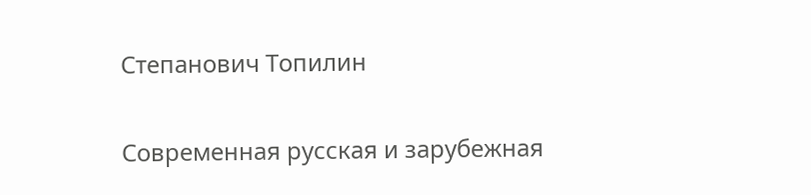Степанович Топилин

Современная русская и зарубежная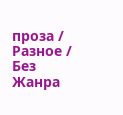проза / Разное / Без Жанра